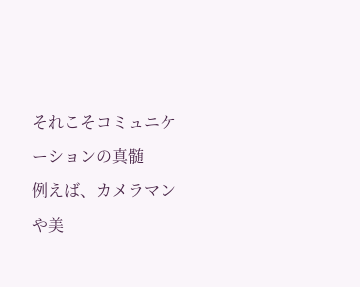それこそコミュニケーションの真髄
例えば、カメラマンや美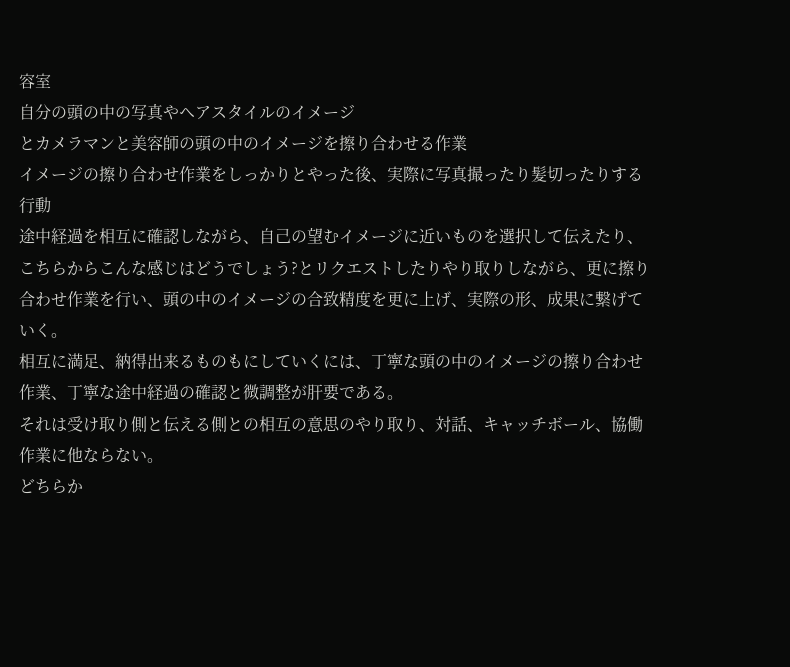容室
自分の頭の中の写真やヘアスタイルのイメージ
とカメラマンと美容師の頭の中のイメージを擦り合わせる作業
イメージの擦り合わせ作業をしっかりとやった後、実際に写真撮ったり髪切ったりする行動
途中経過を相互に確認しながら、自己の望むイメージに近いものを選択して伝えたり、こちらからこんな感じはどうでしょう?とリクエストしたりやり取りしながら、更に擦り合わせ作業を行い、頭の中のイメージの合致精度を更に上げ、実際の形、成果に繋げていく。
相互に満足、納得出来るものもにしていくには、丁寧な頭の中のイメージの擦り合わせ作業、丁寧な途中経過の確認と微調整が肝要である。
それは受け取り側と伝える側との相互の意思のやり取り、対話、キャッチボール、協働作業に他ならない。
どちらか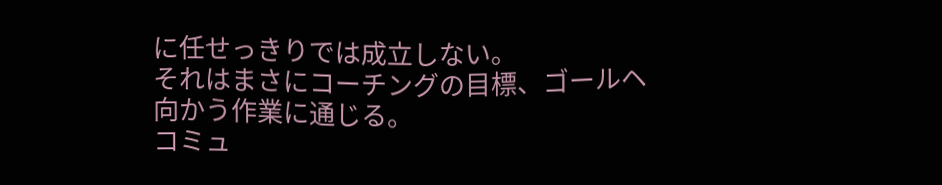に任せっきりでは成立しない。
それはまさにコーチングの目標、ゴールヘ向かう作業に通じる。
コミュ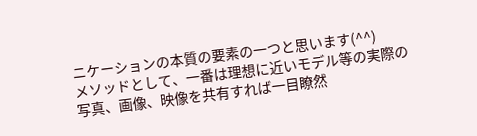ニケーションの本質の要素の一つと思います(^^)
メソッドとして、一番は理想に近いモデル等の実際の写真、画像、映像を共有すれば一目瞭然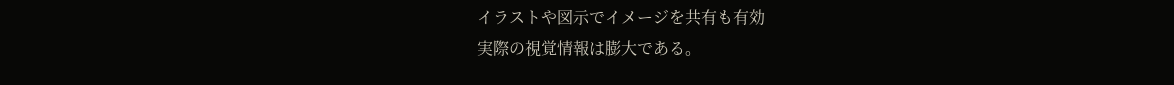イラストや図示でイメージを共有も有効
実際の視覚情報は膨大である。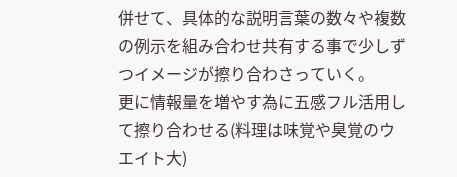併せて、具体的な説明言葉の数々や複数の例示を組み合わせ共有する事で少しずつイメージが擦り合わさっていく。
更に情報量を増やす為に五感フル活用して擦り合わせる(料理は味覚や臭覚のウエイト大)